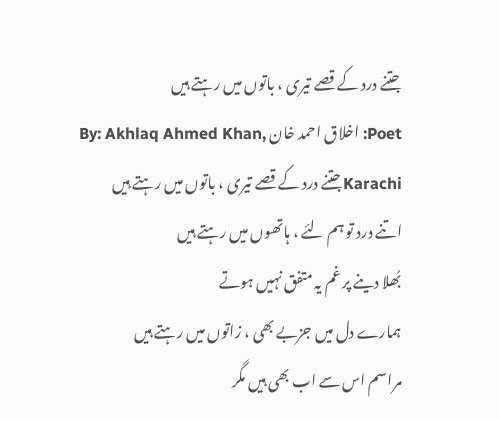جتنے درد کے قصے تیری ، باتوں میں رہتے ہیں
Poet: اخلاق احمد خان By: Akhlaq Ahmed Khan, Karachiجتنے درد کے قصے تیری ، باتوں میں رہتے ہیں
اتنے درد تو ہم لئے ، ہاتھوں میں رہتے ہیں
بُھلا دینے پر غم یہ متفق نہیں ہوتے
ہمارے دل میں جزبے بھی ، زاتوں میں رہتے ہیں
مراسم اس سے اب بھی ہیں مگر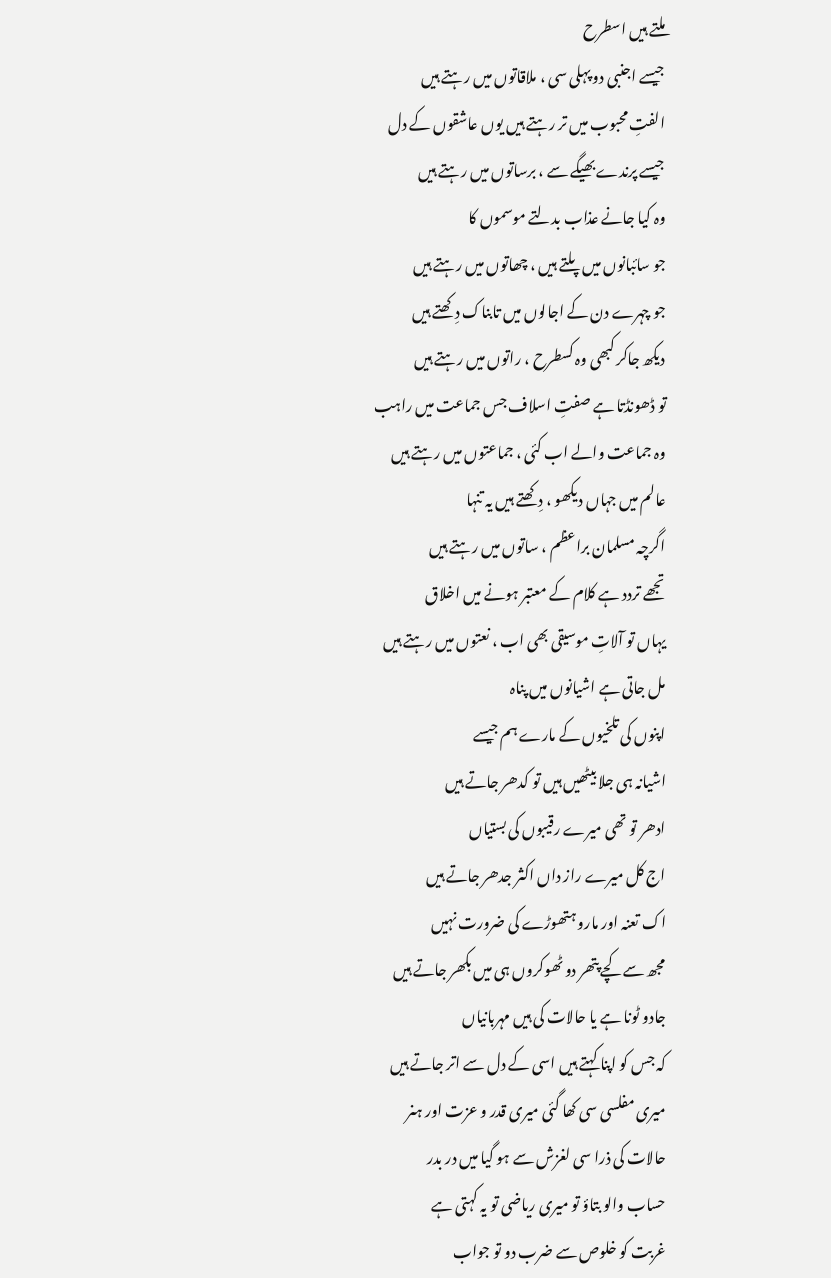ملتے ہیں اسطرح
جیسے اجنبی دو پہلی سی ، ملاقاتوں میں رہتے ہیں
الفتِ محبوب میں تر رہتے ہیں یوں عاشقوں کے دل
جیسے پرندے بھیگے سے ، برساتوں میں رہتے ہیں
وہ کیا جانے عذاب بدلتے موسموں کا
جو سائبانوں میں پلتے ہیں ، چھاتوں میں رہتے ہیں
جو چہرے دن کے اجالوں میں تابناک دِکھتے ہیں
دیکھ جاکر کبھی وہ کسطرح ، راتوں میں رہتے ہیں
تو ڈھونڈتا ہے صفتِ اسلاف جس جماعت میں راہب
وہ جماعت والے اب کئی ، جماعتوں میں رہتے ہیں
عالم میں جہاں دیکھو ، دِکھتے ہیں یہ تنہا
اگرچہ مسلمان براعظم ، ساتوں میں رہتے ہیں
تجھے تردد ہے کلام کے معتبر ہونے میں اخلاق
یہاں تو آلاتِ موسیقی بھی اب ، نعتوں میں رہتے ہیں
مل جاتی ہے اشیانوں میں پناہ
اپنوں کی تلخیوں کے مارے ہم جیسے
اشیانہ ہی جلا بیٹھیں ہیں تو کدھر جاتے ہیں
ادھر تو تھی میرے رقیبوں کی بستیاں
اج کل میرے راز داں اکثر جدھر جاتے ہیں
اک تعنہ اور مارو ہتھوڑے کی ضرورت نہیں
مجھ سے کچے پتھر دو ٹھوکروں ہی میں بکھر جاتے ہیں
جادو ٹونا ہے یا حالات کی ہیں مہربانیاں
کہ جس کو اپنا کہتے ہیں اسی کے دل سے اتر جاتے ہیں
میری مفلسی سی کھا گئی میری قدر و عزت اور ہنر
حالات کی ذرا سی لغزش سے ہو گیا میں در بدر
حساب والو بتاؤ تو میری ریاضی تو یہ کہتی ہے
غربت کو خلوص سے ضرب دو تو جواب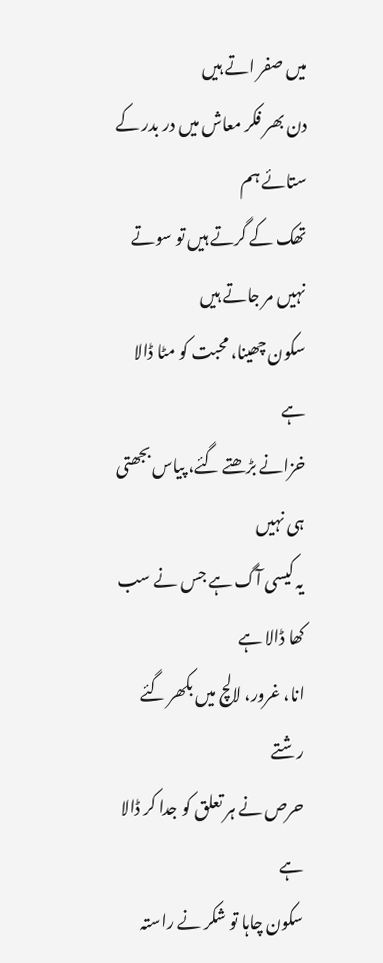میں صفر اتے ہیں
دن بھر فکر معاش میں در بدر کے ستائے ہم
تھک کے گرتے ہیں تو سوتے نہیں مر جاتے ہیں
سکون چھینا، محبت کو مٹا ڈالا ہے
خزانے بڑھتے گئے، پیاس بجھتی ہی نہیں
یہ کیسی آگ ہے جس نے سب کھا ڈالا ہے
انا، غرور، لالچ میں بکھر گئے رشتے
حرص نے ہر تعلق کو جدا کر ڈالا ہے
سکون چاہا تو شکر نے راستہ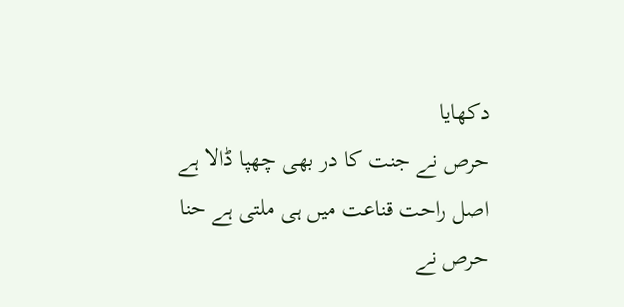دکھایا
حرص نے جنت کا در بھی چھپا ڈالا ہے
اصل راحت قناعت میں ہی ملتی ہے حنا
حرص نے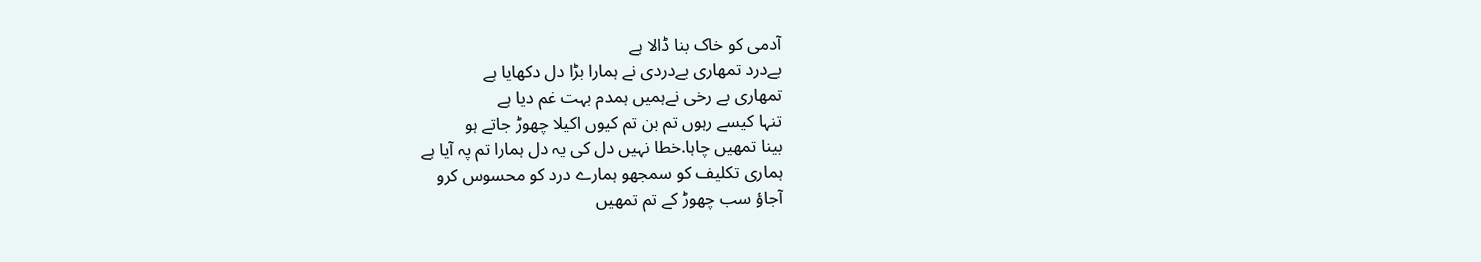آدمی کو خاک بنا ڈالا ہے
بےدرد تمھاری بےدردی نے ہمارا بڑا دل دکھایا ہے
تمھاری بے رخی نےہمیں ہمدم بہت غم دیا ہے
تنہا کیسے رہوں تم بن تم کیوں اکیلا چھوڑ جاتے ہو
بینا تمھیں چاہا.خطا نہیں دل کی یہ دل ہمارا تم پہ آیا ہے
ہماری تکلیف کو سمجھو ہمارے درد کو محسوس کرو
آجاؤ سب چھوڑ کے تم تمھیں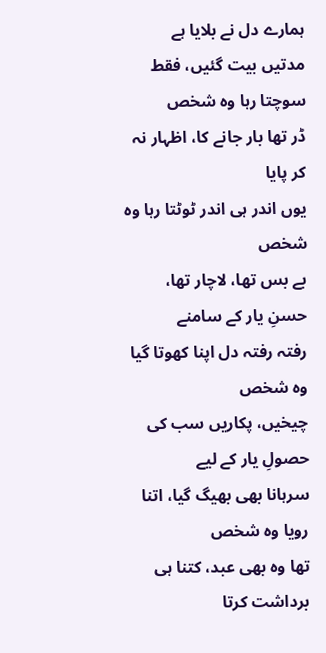ہمارے دل نے بلایا ہے
مدتیں بیت گئیں، فقط سوچتا رہا وہ شخص
ڈر تھا بار جانے کا، اظہار نہ کر پایا
یوں اندر ہی اندر ٹوٹتا رہا وہ شخص
بے بس تھا، لاچار تھا، حسنِ یار کے سامنے
رفتہ رفتہ دل اپنا کھوتا گیا وہ شخص
چیخیں، پکاریں سب کی حصولِ یار کے لیے
سرہانا بھی بھیگ گیا، اتنا رویا وہ شخص
تھا وہ بھی عبد، کتنا ہی برداشت کرتا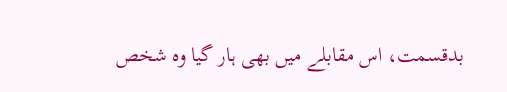بدقسمت، اس مقابلے میں بھی ہار گیا وہ شخص